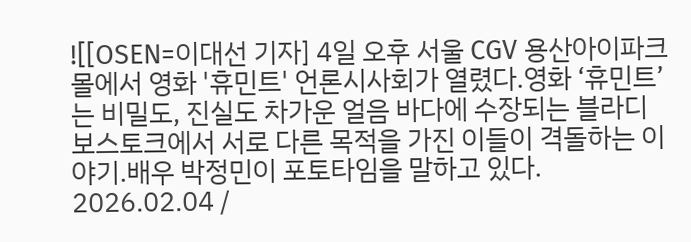![[OSEN=이대선 기자] 4일 오후 서울 CGV 용산아이파크몰에서 영화 '휴민트' 언론시사회가 열렸다.영화 ‘휴민트’는 비밀도, 진실도 차가운 얼음 바다에 수장되는 블라디보스토크에서 서로 다른 목적을 가진 이들이 격돌하는 이야기.배우 박정민이 포토타임을 말하고 있다. 2026.02.04 /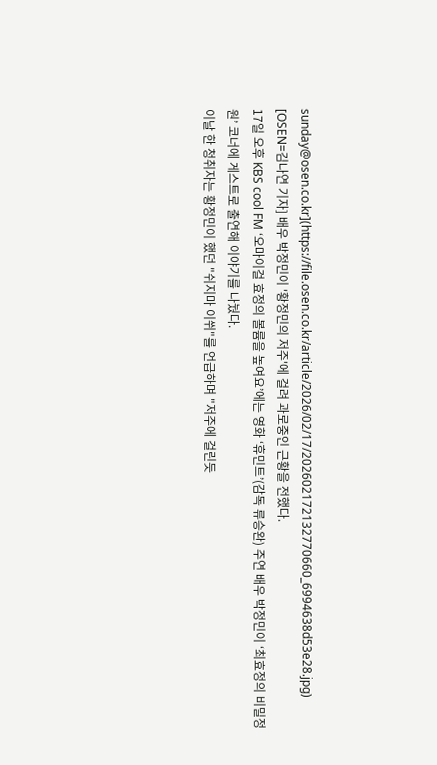sunday@osen.co.kr](https://file.osen.co.kr/article/2026/02/17/202602172132770660_6994638d53e28.jpg)
[OSEN=김나연 기자] 배우 박정민이 '황정민의 저주'에 걸려 과로중인 근황을 전했다.
17일 오후 KBS cool FM ‘오마이걸 효정의 볼륨을 높여요’에는 영화 ‘휴민트’(감독 류승완) 주연 배우 박정민이 ‘최효정의 비밀정원’ 코너에 게스트로 출연해 이야기를 나눴다.
이날 한 청취자는 황정민이 했던 "쉬지마 이쒸"를 언급하며 "저주에 걸린듯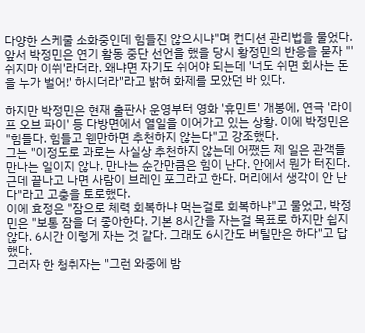다양한 스케줄 소화중인데 힘들진 않으시냐"며 컨디션 관리법을 물었다.
앞서 박정민은 연기 활동 중단 선언을 했을 당시 황정민의 반응을 묻자 "'쉬지마 이쒸'라더라. 왜냐면 자기도 쉬어야 되는데 '너도 쉬면 회사는 돈을 누가 벌어!' 하시더라"라고 밝혀 화제를 모았던 바 있다.

하지만 박정민은 현재 출판사 운영부터 영화 '휴민트' 개봉에, 연극 '라이프 오브 파이' 등 다방면에서 열일을 이어가고 있는 상황. 이에 박정민은 "힘들다. 힘들고 웬만하면 추천하지 않는다"고 강조했다.
그는 "이정도로 과로는 사실상 추천하지 않는데 어쨌든 제 일은 관객들 만나는 일이지 않나. 만나는 순간만큼은 힘이 난다. 안에서 뭔가 터진다. 근데 끝나고 나면 사람이 브레인 포그라고 한다. 머리에서 생각이 안 난다"라고 고충을 토로했다.
이에 효정은 "잠으로 체력 회복하냐 먹는걸로 회복하냐"고 물었고, 박정민은 "보통 잠을 더 좋아한다. 기본 8시간을 자는걸 목표로 하지만 쉽지 않다. 6시간 이렇게 자는 것 같다. 그래도 6시간도 버틸만은 하다"고 답했다.
그러자 한 청취자는 "그런 와중에 밤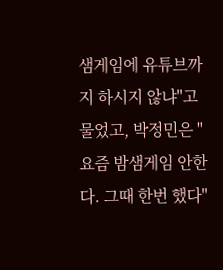샘게임에 유튜브까지 하시지 않냐"고 물었고, 박정민은 "요즘 밤샘게임 안한다. 그때 한번 했다"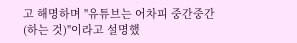고 해명하며 "유튜브는 어차피 중간중간 (하는 것)"이라고 설명했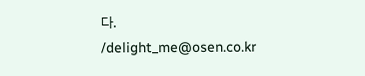다.
/delight_me@osen.co.kr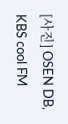[사진] OSEN DB, KBS cool FM